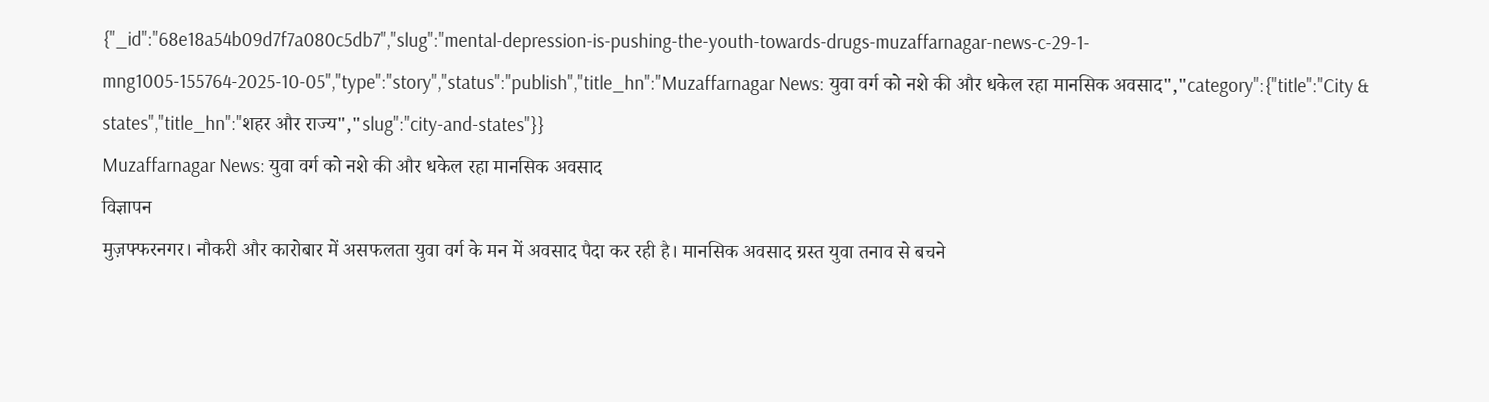{"_id":"68e18a54b09d7f7a080c5db7","slug":"mental-depression-is-pushing-the-youth-towards-drugs-muzaffarnagar-news-c-29-1-mng1005-155764-2025-10-05","type":"story","status":"publish","title_hn":"Muzaffarnagar News: युवा वर्ग को नशे की और धकेल रहा मानसिक अवसाद","category":{"title":"City & states","title_hn":"शहर और राज्य","slug":"city-and-states"}}
Muzaffarnagar News: युवा वर्ग को नशे की और धकेल रहा मानसिक अवसाद
विज्ञापन
मुज़फ्फरनगर। नौकरी और कारोबार में असफलता युवा वर्ग के मन में अवसाद पैदा कर रही है। मानसिक अवसाद ग्रस्त युवा तनाव से बचने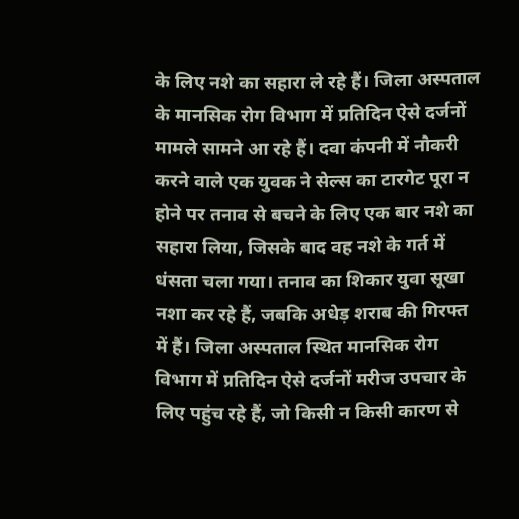के लिए नशे का सहारा ले रहे हैं। जिला अस्पताल के मानसिक रोग विभाग में प्रतिदिन ऐसे दर्जनों मामले सामने आ रहे हैं। दवा कंपनी में नौकरी करने वाले एक युवक ने सेल्स का टारगेट पूरा न होने पर तनाव से बचने के लिए एक बार नशे का सहारा लिया, जिसके बाद वह नशे के गर्त में धंसता चला गया। तनाव का शिकार युवा सूखा नशा कर रहे हैं, जबकि अधेड़ शराब की गिरफ्त में हैं। जिला अस्पताल स्थित मानसिक रोग विभाग में प्रतिदिन ऐसे दर्जनों मरीज उपचार के लिए पहुंच रहे हैं, जो किसी न किसी कारण से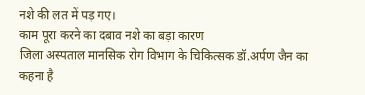नशे की लत में पड़ गए।
काम पूरा करने का दबाव नशे का बड़ा कारण
जिला अस्पताल मानसिक रोग विभाग के चिकित्सक डॉ.अर्पण जैन का कहना है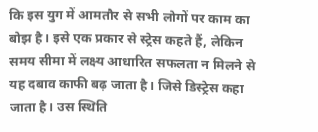कि इस युग में आमतौर से सभी लोगों पर काम का बोझ है। इसे एक प्रकार से स्ट्रेस कहते हैं, लेकिन समय सीमा में लक्ष्य आधारित सफलता न मिलने से यह दबाव काफी बढ़ जाता है। जिसे डिस्ट्रेस कहा जाता है। उस स्थिति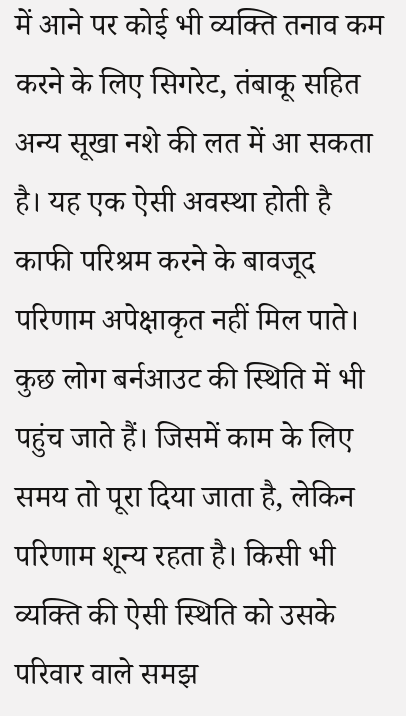में आने पर कोई भी व्यक्ति तनाव कम करने के लिए सिगरेट, तंबाकू सहित अन्य सूखा नशे की लत में आ सकता है। यह एक ऐसी अवस्था होती है काफी परिश्रम करने के बावजूद परिणाम अपेक्षाकृत नहीं मिल पाते। कुछ लोग बर्नआउट की स्थिति में भी पहुंच जाते हैं। जिसमें काम के लिए समय तो पूरा दिया जाता है, लेकिन परिणाम शून्य रहता है। किसी भी व्यक्ति की ऐसी स्थिति को उसके परिवार वाले समझ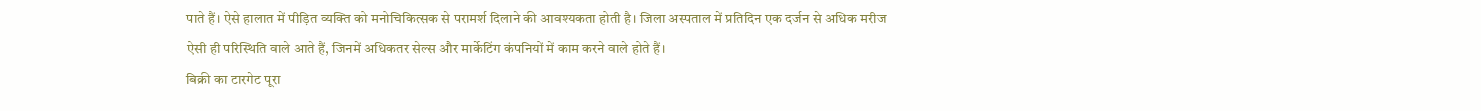पाते हैं। ऐसे हालात में पीड़ित व्यक्ति को मनोचिकित्सक से परामर्श दिलाने की आवश्यकता होती है। जिला अस्पताल में प्रतिदिन एक दर्जन से अधिक मरीज ऐसी ही परिस्थिति वाले आते हैं, जिनमें अधिकतर सेल्स और मार्केटिंग कंपनियों में काम करने वाले होते हैं।
बिक्री का टारगेट पूरा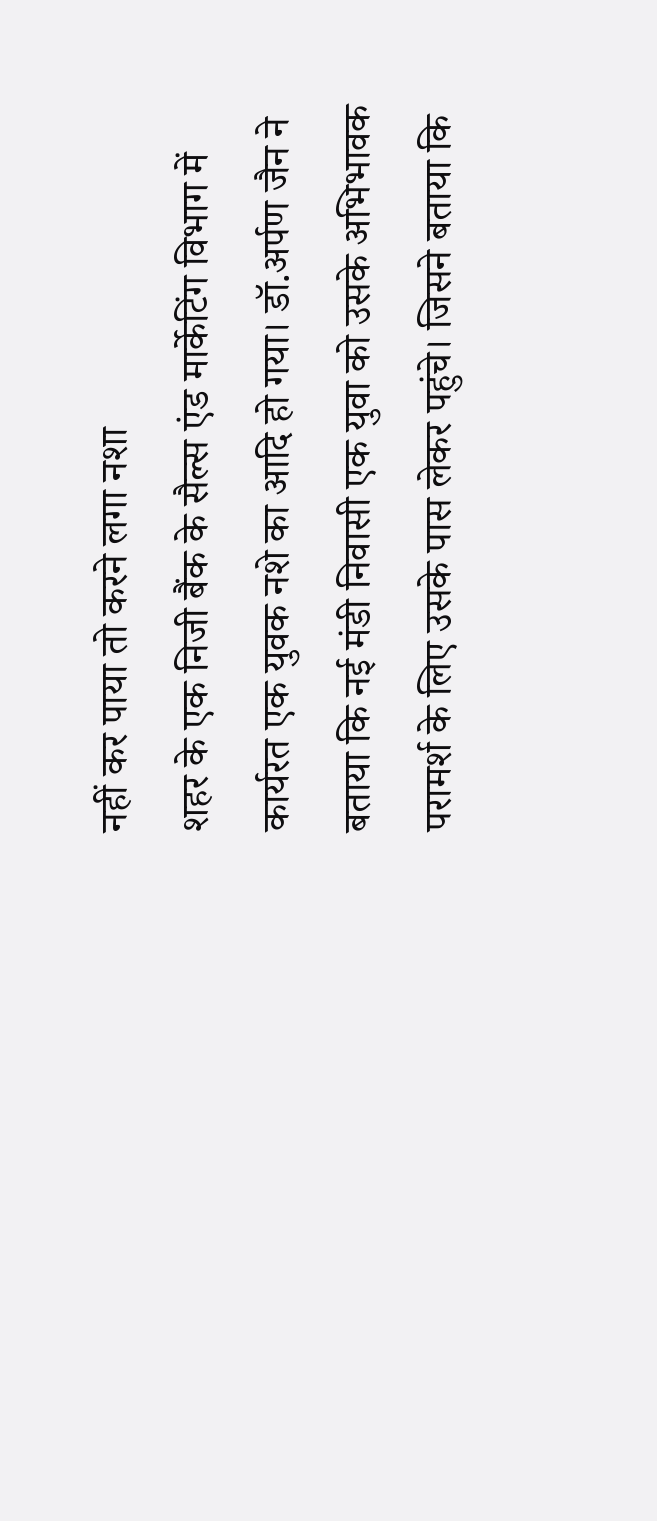नहीं कर पाया तो करने लगा नशा
शहर के एक निजी बैंक के सैल्स एंड मार्केटिंग विभाग में कार्यरत एक युवक नशे का आदि हो गया। डॉ.अर्पण जैन ने बताया कि नई मंडी निवासी एक युवा को उसके अभिभावक परामर्श के लिए उसके पास लेकर पहुंचे। जिसने बताया कि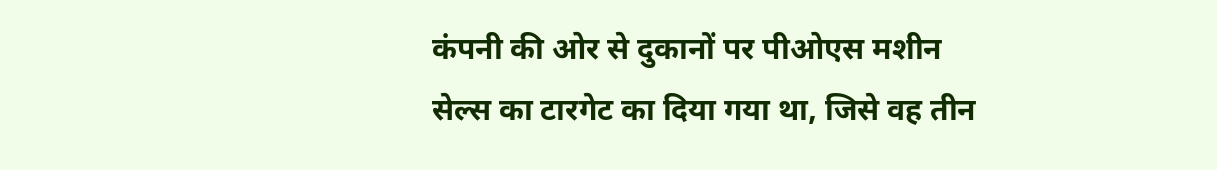कंपनी की ओर से दुकानों पर पीओएस मशीन सेल्स का टारगेट का दिया गया था, जिसे वह तीन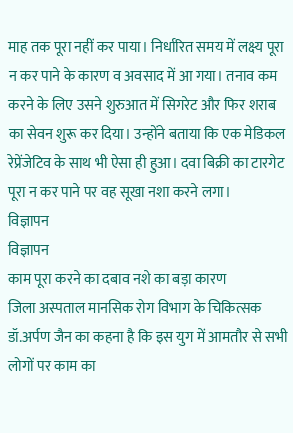माह तक पूरा नहीं कर पाया। निर्धारित समय में लक्ष्य पूरा न कर पाने के कारण व अवसाद में आ गया। तनाव कम करने के लिए उसने शुरुआत में सिगरेट और फिर शराब का सेवन शुरू कर दिया। उन्होंने बताया कि एक मेडिकल रेप्रेंजेटिव के साथ भी ऐसा ही हुआ। दवा बिक्री का टारगेट पूरा न कर पाने पर वह सूखा नशा करने लगा।
विज्ञापन
विज्ञापन
काम पूरा करने का दबाव नशे का बड़ा कारण
जिला अस्पताल मानसिक रोग विभाग के चिकित्सक डॉ.अर्पण जैन का कहना है कि इस युग में आमतौर से सभी लोगों पर काम का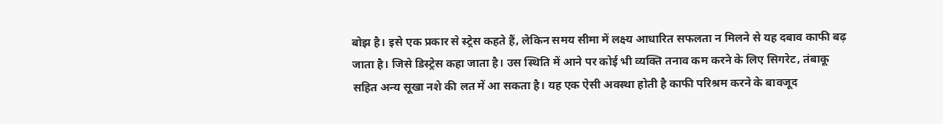बोझ है। इसे एक प्रकार से स्ट्रेस कहते हैं, लेकिन समय सीमा में लक्ष्य आधारित सफलता न मिलने से यह दबाव काफी बढ़ जाता है। जिसे डिस्ट्रेस कहा जाता है। उस स्थिति में आने पर कोई भी व्यक्ति तनाव कम करने के लिए सिगरेट, तंबाकू सहित अन्य सूखा नशे की लत में आ सकता है। यह एक ऐसी अवस्था होती है काफी परिश्रम करने के बावजूद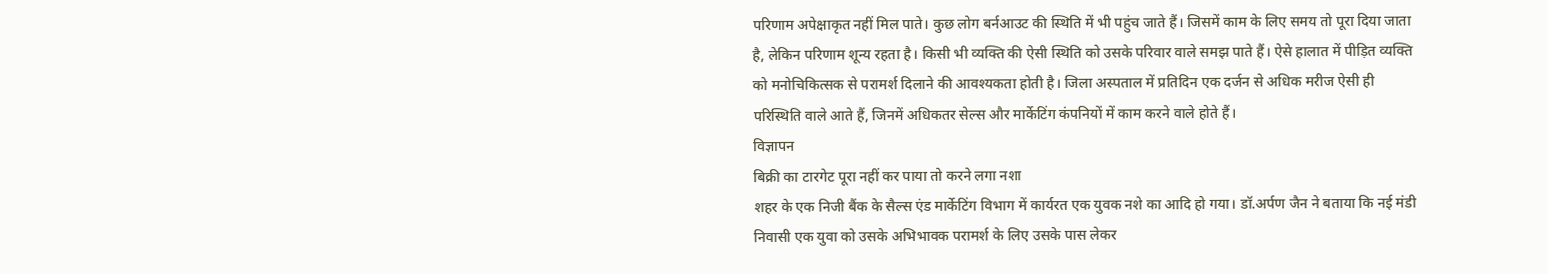परिणाम अपेक्षाकृत नहीं मिल पाते। कुछ लोग बर्नआउट की स्थिति में भी पहुंच जाते हैं। जिसमें काम के लिए समय तो पूरा दिया जाता है, लेकिन परिणाम शून्य रहता है। किसी भी व्यक्ति की ऐसी स्थिति को उसके परिवार वाले समझ पाते हैं। ऐसे हालात में पीड़ित व्यक्ति को मनोचिकित्सक से परामर्श दिलाने की आवश्यकता होती है। जिला अस्पताल में प्रतिदिन एक दर्जन से अधिक मरीज ऐसी ही परिस्थिति वाले आते हैं, जिनमें अधिकतर सेल्स और मार्केटिंग कंपनियों में काम करने वाले होते हैं।
विज्ञापन
बिक्री का टारगेट पूरा नहीं कर पाया तो करने लगा नशा
शहर के एक निजी बैंक के सैल्स एंड मार्केटिंग विभाग में कार्यरत एक युवक नशे का आदि हो गया। डॉ.अर्पण जैन ने बताया कि नई मंडी निवासी एक युवा को उसके अभिभावक परामर्श के लिए उसके पास लेकर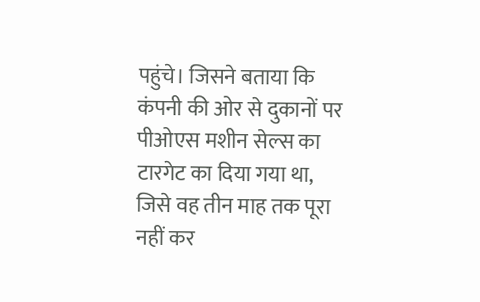पहुंचे। जिसने बताया कि कंपनी की ओर से दुकानों पर पीओएस मशीन सेल्स का टारगेट का दिया गया था, जिसे वह तीन माह तक पूरा नहीं कर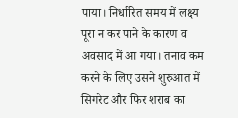पाया। निर्धारित समय में लक्ष्य पूरा न कर पाने के कारण व अवसाद में आ गया। तनाव कम करने के लिए उसने शुरुआत में सिगरेट और फिर शराब का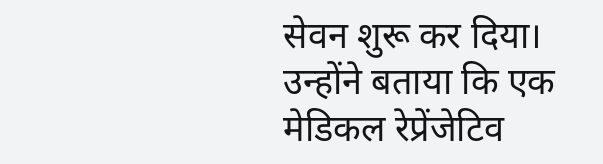सेवन शुरू कर दिया। उन्होंने बताया कि एक मेडिकल रेप्रेंजेटिव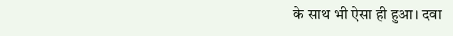के साथ भी ऐसा ही हुआ। दवा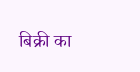बिक्री का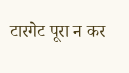टारगेट पूरा न कर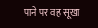पाने पर वह सूखा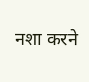नशा करने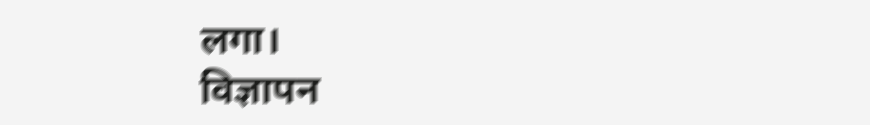लगा।
विज्ञापन